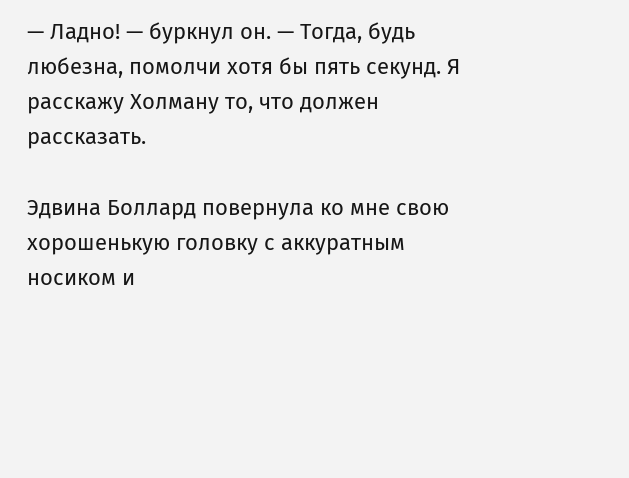— Ладно! — буркнул он. — Тогда, будь любезна, помолчи хотя бы пять секунд. Я расскажу Холману то, что должен рассказать.

Эдвина Боллард повернула ко мне свою хорошенькую головку с аккуратным носиком и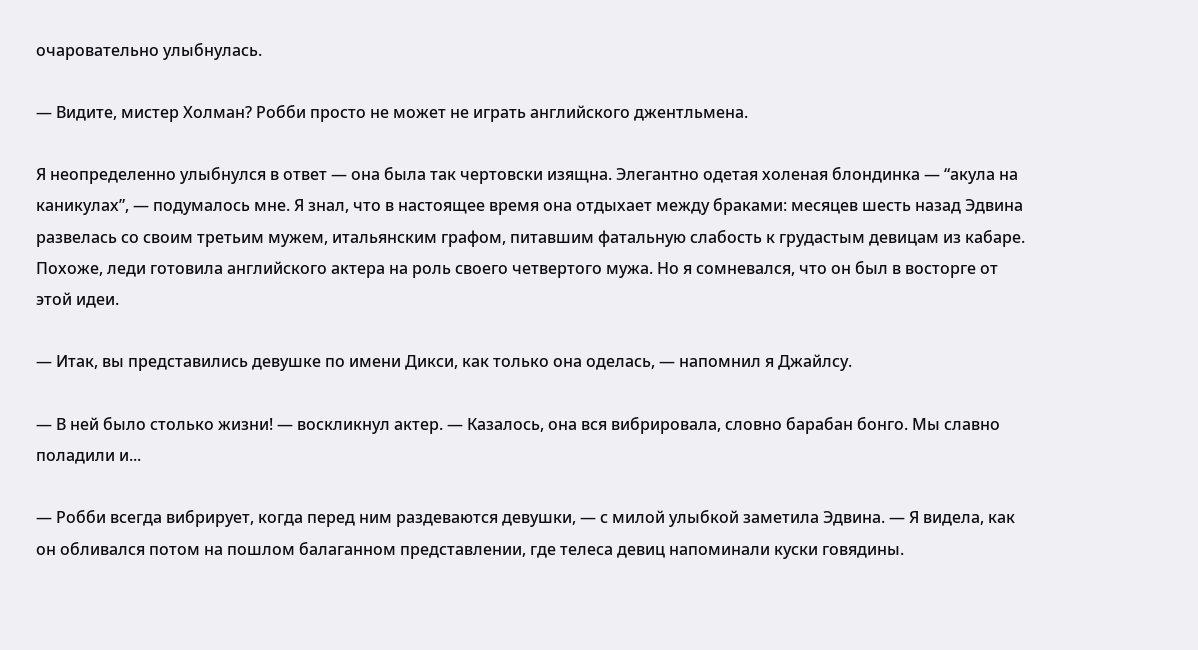очаровательно улыбнулась.

— Видите, мистер Холман? Робби просто не может не играть английского джентльмена.

Я неопределенно улыбнулся в ответ — она была так чертовски изящна. Элегантно одетая холеная блондинка — “акула на каникулах”, — подумалось мне. Я знал, что в настоящее время она отдыхает между браками: месяцев шесть назад Эдвина развелась со своим третьим мужем, итальянским графом, питавшим фатальную слабость к грудастым девицам из кабаре. Похоже, леди готовила английского актера на роль своего четвертого мужа. Но я сомневался, что он был в восторге от этой идеи.

— Итак, вы представились девушке по имени Дикси, как только она оделась, — напомнил я Джайлсу.

— В ней было столько жизни! — воскликнул актер. — Казалось, она вся вибрировала, словно барабан бонго. Мы славно поладили и...

— Робби всегда вибрирует, когда перед ним раздеваются девушки, — с милой улыбкой заметила Эдвина. — Я видела, как он обливался потом на пошлом балаганном представлении, где телеса девиц напоминали куски говядины.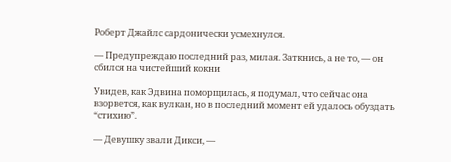Роберт Джайлс сардонически усмехнулся.

— Предупреждаю последний раз, милая. Заткнись, а не то, — он сбился на чистейший кокни

Увидев, как Эдвина поморщилась, я подумал, что сейчас она взорвется, как вулкан, но в последний момент ей удалось обуздать “стихию”.

— Девушку звали Дикси, —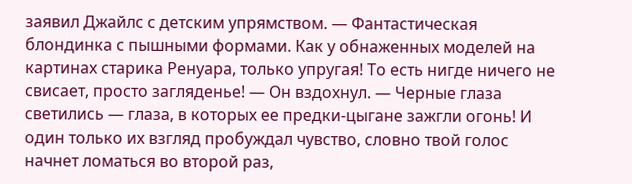заявил Джайлс с детским упрямством. — Фантастическая блондинка с пышными формами. Как у обнаженных моделей на картинах старика Ренуара, только упругая! То есть нигде ничего не свисает, просто загляденье! — Он вздохнул. — Черные глаза светились — глаза, в которых ее предки-цыгане зажгли огонь! И один только их взгляд пробуждал чувство, словно твой голос начнет ломаться во второй раз,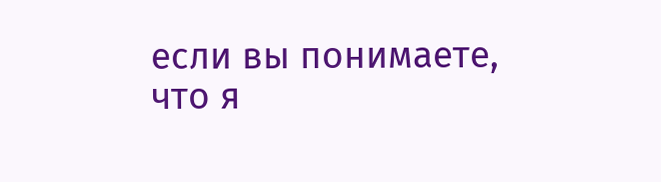если вы понимаете, что я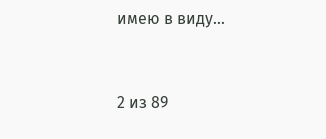имею в виду...



2 из 89